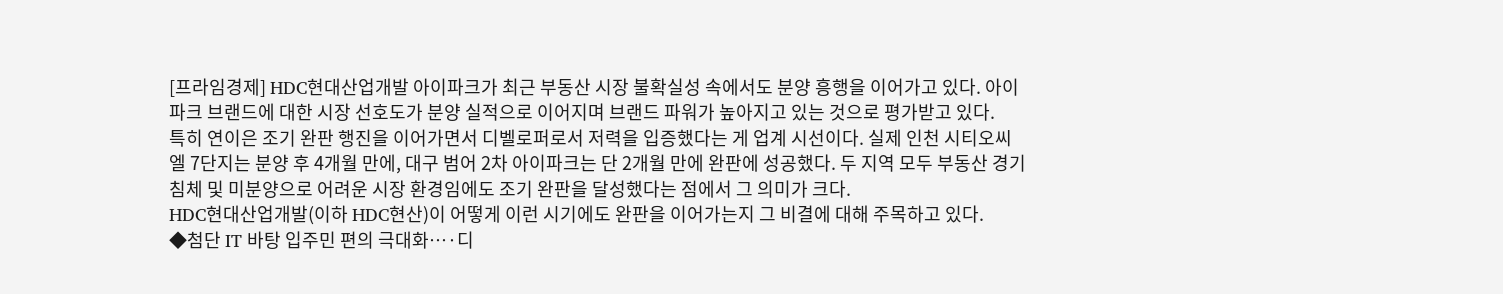[프라임경제] HDC현대산업개발 아이파크가 최근 부동산 시장 불확실성 속에서도 분양 흥행을 이어가고 있다. 아이파크 브랜드에 대한 시장 선호도가 분양 실적으로 이어지며 브랜드 파워가 높아지고 있는 것으로 평가받고 있다.
특히 연이은 조기 완판 행진을 이어가면서 디벨로퍼로서 저력을 입증했다는 게 업계 시선이다. 실제 인천 시티오씨엘 7단지는 분양 후 4개월 만에, 대구 범어 2차 아이파크는 단 2개월 만에 완판에 성공했다. 두 지역 모두 부동산 경기 침체 및 미분양으로 어려운 시장 환경임에도 조기 완판을 달성했다는 점에서 그 의미가 크다.
HDC현대산업개발(이하 HDC현산)이 어떻게 이런 시기에도 완판을 이어가는지 그 비결에 대해 주목하고 있다.
◆첨단 IT 바탕 입주민 편의 극대화…·디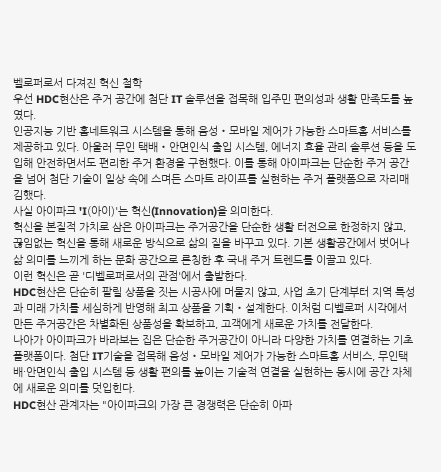벨로퍼로서 다져진 혁신 철학
우선 HDC현산은 주거 공간에 첨단 IT 솔루션을 접목해 입주민 편의성과 생활 만족도를 높였다.
인공지능 기반 홈네트워크 시스템을 통해 음성‧모바일 제어가 가능한 스마트홈 서비스를 제공하고 있다. 아울러 무인 택배‧안면인식 출입 시스템, 에너지 효율 관리 솔루션 등을 도입해 안전하면서도 편리한 주거 환경을 구현했다. 이를 통해 아이파크는 단순한 주거 공간을 넘어 첨단 기술이 일상 속에 스며든 스마트 라이프를 실현하는 주거 플랫폼으로 자리매김했다.
사실 아이파크 'I(아이)'는 혁신(Innovation)을 의미한다.
혁신을 본질적 가치로 삼은 아이파크는 주거공간을 단순한 생활 터전으로 한정하지 않고, 끊임없는 혁신을 통해 새로운 방식으로 삶의 질을 바꾸고 있다. 기본 생활공간에서 벗어나 삶 의미를 느끼게 하는 문화 공간으로 론칭한 후 국내 주거 트렌드를 이끌고 있다.
이런 혁신은 곧 '디벨로퍼로서의 관점'에서 출발한다.
HDC현산은 단순히 팔릴 상품을 짓는 시공사에 머물지 않고, 사업 초기 단계부터 지역 특성과 미래 가치를 세심하게 반영해 최고 상품을 기획‧설계한다. 이처럼 디벨로퍼 시각에서 만든 주거공간은 차별화된 상품성을 확보하고, 고객에게 새로운 가치를 전달한다.
나아가 아이파크가 바라보는 집은 단순한 주거공간이 아니라 다양한 가치를 연결하는 기초 플랫폼이다. 첨단 IT기술을 접목해 음성‧모바일 제어가 가능한 스마트홈 서비스, 무인택배·안면인식 출입 시스템 등 생활 편의를 높이는 기술적 연결을 실현하는 동시에 공간 자체에 새로운 의미를 덧입힌다.
HDC현산 관계자는 "아이파크의 가장 큰 경쟁력은 단순히 아파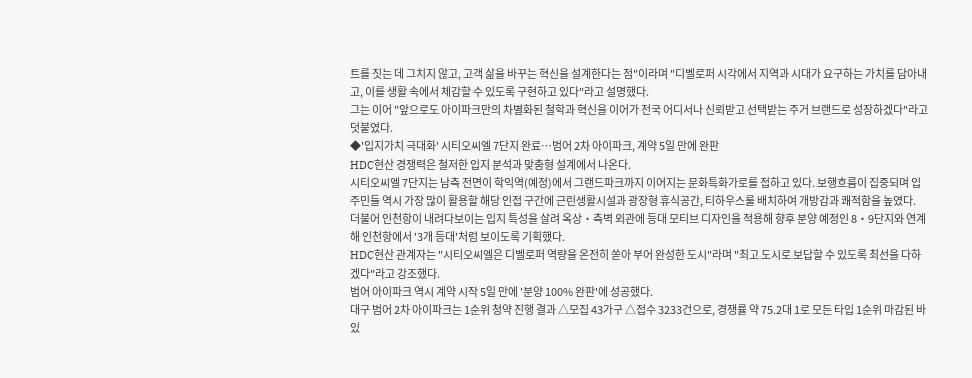트를 짓는 데 그치지 않고, 고객 삶을 바꾸는 혁신을 설계한다는 점"이라며 "디벨로퍼 시각에서 지역과 시대가 요구하는 가치를 담아내고, 이를 생활 속에서 체감할 수 있도록 구현하고 있다"라고 설명했다.
그는 이어 "앞으로도 아이파크만의 차별화된 철학과 혁신을 이어가 전국 어디서나 신뢰받고 선택받는 주거 브랜드로 성장하겠다"라고 덧붙였다.
◆'입지가치 극대화' 시티오씨엘 7단지 완료…범어 2차 아이파크, 계약 5일 만에 완판
HDC현산 경쟁력은 철저한 입지 분석과 맞춤형 설계에서 나온다.
시티오씨엘 7단지는 남측 전면이 학익역(예정)에서 그랜드파크까지 이어지는 문화특화가로를 접하고 있다. 보행흐름이 집중되며 입주민들 역시 가장 많이 활용할 해당 인접 구간에 근린생활시설과 광장형 휴식공간, 티하우스룰 배치하여 개방감과 쾌적함을 높였다.
더불어 인천항이 내려다보이는 입지 특성을 살려 옥상‧측벽 외관에 등대 모티브 디자인을 적용해 향후 분양 예정인 8‧9단지와 연계해 인천항에서 '3개 등대'처럼 보이도록 기획했다.
HDC현산 관계자는 "시티오씨엘은 디벨로퍼 역량을 온전히 쏟아 부어 완성한 도시"라며 "최고 도시로 보답할 수 있도록 최선을 다하겠다"라고 강조했다.
범어 아이파크 역시 계약 시작 5일 만에 '분양 100% 완판'에 성공했다.
대구 범어 2차 아이파크는 1순위 청약 진행 결과 △모집 43가구 △접수 3233건으로, 경쟁률 약 75.2대 1로 모든 타입 1순위 마감된 바 있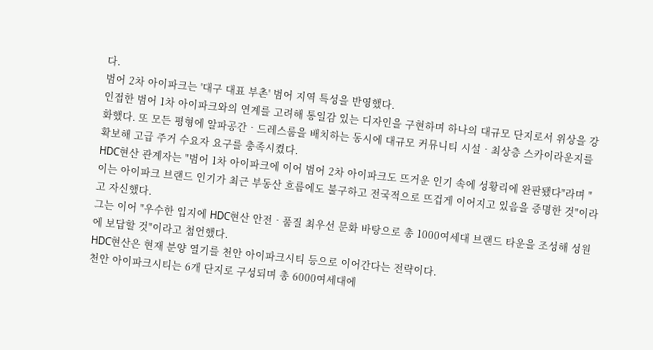다.
범어 2차 아이파크는 '대구 대표 부촌' 범어 지역 특성을 반영했다.
인접한 범어 1차 아이파크와의 연계를 고려해 통일감 있는 디자인을 구현하며 하나의 대규모 단지로서 위상을 강화했다. 또 모든 평형에 알파공간‧드레스룸을 배치하는 동시에 대규모 커뮤니티 시설‧최상층 스카이라운지를 확보해 고급 주거 수요자 요구를 충족시켰다.
HDC현산 관계자는 "범어 1차 아이파크에 이어 범어 2차 아이파크도 뜨거운 인기 속에 성황리에 완판됐다"라며 "이는 아이파크 브랜드 인기가 최근 부동산 흐름에도 불구하고 전국적으로 뜨겁게 이어지고 있음을 증명한 것"이라고 자신했다.
그는 이어 "우수한 입지에 HDC현산 안전‧품질 최우선 문화 바탕으로 총 1000여세대 브랜드 타운을 조성해 성원에 보답할 것"이라고 첨언했다.
HDC현산은 현재 분양 열기를 천안 아이파크시티 등으로 이어간다는 전략이다.
천안 아이파크시티는 6개 단지로 구성되며 총 6000여세대에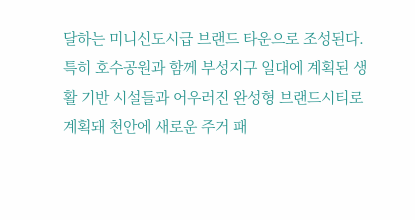달하는 미니신도시급 브랜드 타운으로 조성된다. 특히 호수공원과 함께 부성지구 일대에 계획된 생활 기반 시설들과 어우러진 완성형 브랜드시티로 계획돼 천안에 새로운 주거 패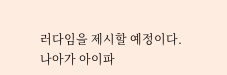러다임을 제시할 예정이다.
나아가 아이파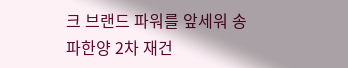크 브랜드 파워를 앞세워 송파한양 2차 재건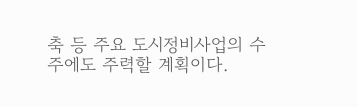축 등 주요 도시정비사업의 수주에도 주력할 계획이다.